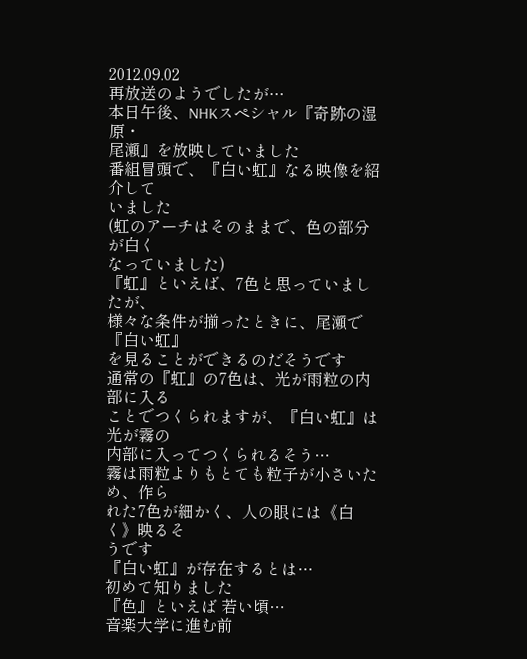2012.09.02
再放送のようでしたが…
本日午後、NHKスペシャル『奇跡の湿原・
尾瀬』を放映していました
番組冒頭で、『白い虹』なる映像を紹介して
いました
(虹のアーチはそのままで、色の部分が白く
なっていました)
『虹』といえば、7色と思っていましたが、
様々な条件が揃ったときに、尾瀬で『白い虹』
を見ることができるのだそうです
通常の『虹』の7色は、光が雨粒の内部に入る
ことでつくられますが、『白い虹』は光が霧の
内部に入ってつくられるそう…
霧は雨粒よりもとても粒子が小さいため、作ら
れた7色が細かく、人の眼には《白く》映るそ
うです
『白い虹』が存在するとは…
初めて知りました
『色』といえば 若い頃…
音楽大学に進む前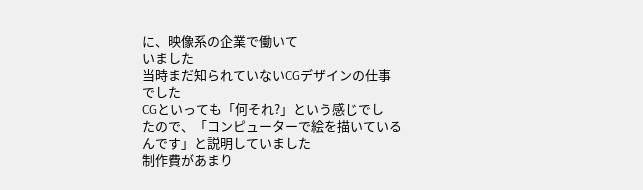に、映像系の企業で働いて
いました
当時まだ知られていないCGデザインの仕事
でした
CGといっても「何それ?」という感じでし
たので、「コンピューターで絵を描いている
んです」と説明していました
制作費があまり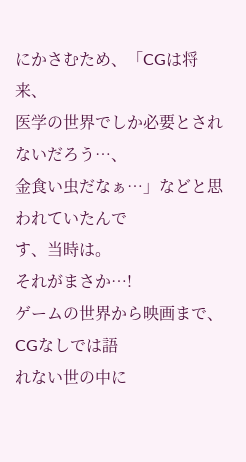にかさむため、「CGは将来、
医学の世界でしか必要とされないだろう…、
金食い虫だなぁ…」などと思われていたんで
す、当時は。
それがまさか…!
ゲームの世界から映画まで、CGなしでは語
れない世の中に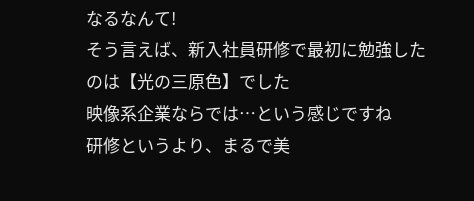なるなんて!
そう言えば、新入社員研修で最初に勉強した
のは【光の三原色】でした
映像系企業ならでは…という感じですね
研修というより、まるで美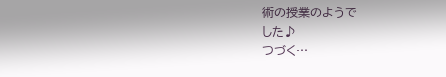術の授業のようで
した♪
つづく…